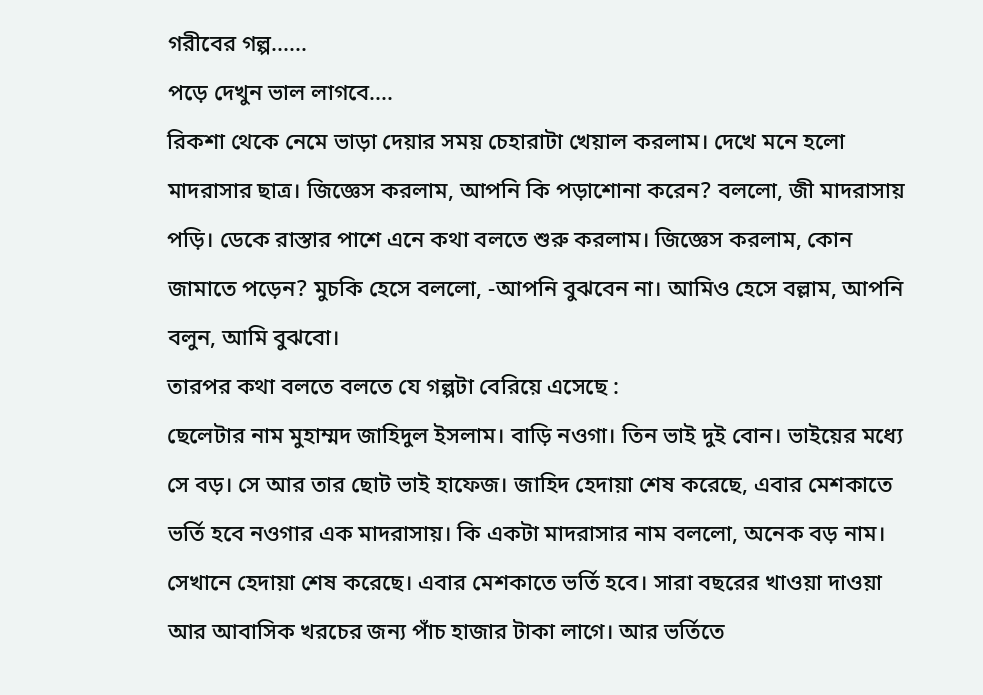গরীবের গল্প......
পড়ে দেখুন ভাল লাগবে....
রিকশা থেকে নেমে ভাড়া দেয়ার সময় চেহারাটা খেয়াল করলাম। দেখে মনে হলো মাদরাসার ছাত্র। জিজ্ঞেস করলাম, আপনি কি পড়াশোনা করেন? বললো, জী মাদরাসায় পড়ি। ডেকে রাস্তার পাশে এনে কথা বলতে শুরু করলাম। জিজ্ঞেস করলাম, কোন জামাতে পড়েন? মুচকি হেসে বললো, -আপনি বুঝবেন না। আমিও হেসে বল্লাম, আপনি বলুন, আমি বুঝবো।
তারপর কথা বলতে বলতে যে গল্পটা বেরিয়ে এসেছে :
ছেলেটার নাম মুহাম্মদ জাহিদুল ইসলাম। বাড়ি নওগা। তিন ভাই দুই বোন। ভাইয়ের মধ্যে সে বড়। সে আর তার ছোট ভাই হাফেজ। জাহিদ হেদায়া শেষ করেছে, এবার মেশকাতে ভর্তি হবে নওগার এক মাদরাসায়। কি একটা মাদরাসার নাম বললো, অনেক বড় নাম। সেখানে হেদায়া শেষ করেছে। এবার মেশকাতে ভর্তি হবে। সারা বছরের খাওয়া দাওয়া আর আবাসিক খরচের জন্য পাঁচ হাজার টাকা লাগে। আর ভর্তিতে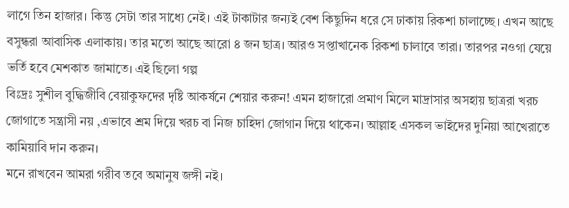লাগে তিন হাজার। কিন্তু সেটা তার সাধ্যে নেই। এই টাকাটার জন্যই বেশ কিছুদিন ধরে সে ঢাকায় রিকশা চালাচ্ছে। এখন আছে বসুন্ধরা আবাসিক এলাকায়। তার মতো আছে আরো ৪ জন ছাত্র। আরও সপ্তাখানেক রিকশা চালাবে তারা। তারপর নওগা যেয়ে ভর্তি হবে মেশকাত জামাতে। এই ছিলো গল্প
বিঃদ্রঃ সুশীল বুদ্ধিজীবি বেয়াকুফদের দৃষ্টি আকর্ষনে শেয়ার করুন! এমন হাজারো প্রমাণ মিলে মাদ্রাসার অসহায় ছাত্ররা খরচ জোগাতে সন্ত্রাসী নয় ,এভাবে শ্রম দিয়ে খরচ বা নিজ চাহিদা জোগান দিয়ে থাকেন। আল্লাহ এসকল ভাইদের দুনিয়া আখেরাতে কামিয়াবি দান করুন।
মনে রাখবেন আমরা গরীব তবে অমানুষ জঙ্গী নই।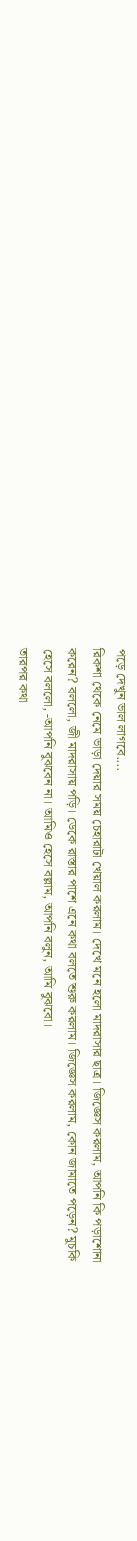পড়ে দেখুন ভাল লাগবে....
রিকশা থেকে নেমে ভাড়া দেয়ার সময় চেহারাটা খেয়াল করলাম। দেখে মনে হলো মাদরাসার ছাত্র। জিজ্ঞেস করলাম, আপনি কি পড়াশোনা করেন? বললো, জী মাদরাসায় পড়ি। ডেকে রাস্তার পাশে এনে কথা বলতে শুরু করলাম। জিজ্ঞেস করলাম, কোন জামাতে পড়েন? মুচকি হেসে বললো, -আপনি বুঝবেন না। আমিও হেসে বল্লাম, আপনি বলুন, আমি বুঝবো।
তারপর কথা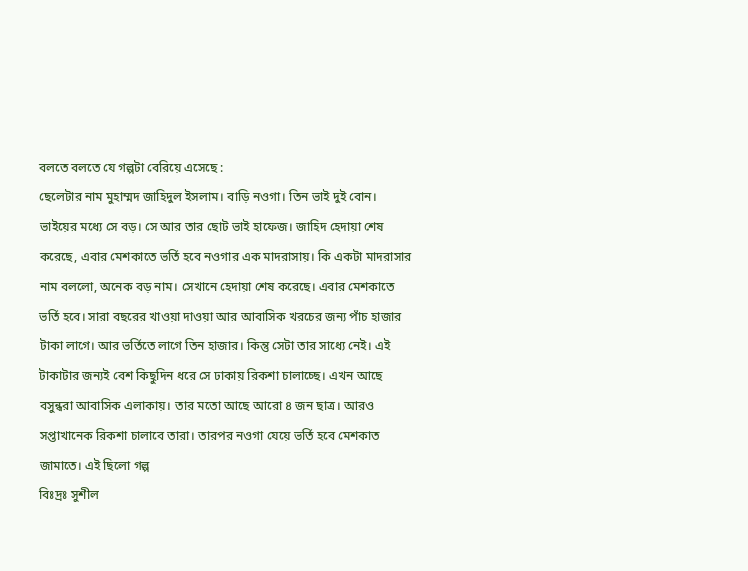বলতে বলতে যে গল্পটা বেরিয়ে এসেছে :
ছেলেটার নাম মুহাম্মদ জাহিদুল ইসলাম। বাড়ি নওগা। তিন ভাই দুই বোন। ভাইয়ের মধ্যে সে বড়। সে আর তার ছোট ভাই হাফেজ। জাহিদ হেদায়া শেষ করেছে, এবার মেশকাতে ভর্তি হবে নওগার এক মাদরাসায়। কি একটা মাদরাসার নাম বললো, অনেক বড় নাম। সেখানে হেদায়া শেষ করেছে। এবার মেশকাতে ভর্তি হবে। সারা বছরের খাওয়া দাওয়া আর আবাসিক খরচের জন্য পাঁচ হাজার টাকা লাগে। আর ভর্তিতে লাগে তিন হাজার। কিন্তু সেটা তার সাধ্যে নেই। এই টাকাটার জন্যই বেশ কিছুদিন ধরে সে ঢাকায় রিকশা চালাচ্ছে। এখন আছে বসুন্ধরা আবাসিক এলাকায়। তার মতো আছে আরো ৪ জন ছাত্র। আরও সপ্তাখানেক রিকশা চালাবে তারা। তারপর নওগা যেয়ে ভর্তি হবে মেশকাত জামাতে। এই ছিলো গল্প
বিঃদ্রঃ সুশীল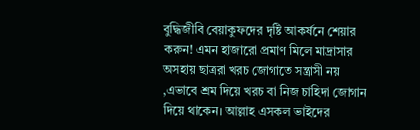বুদ্ধিজীবি বেয়াকুফদের দৃষ্টি আকর্ষনে শেয়ার করুন! এমন হাজারো প্রমাণ মিলে মাদ্রাসার অসহায় ছাত্ররা খরচ জোগাতে সন্ত্রাসী নয় ,এভাবে শ্রম দিয়ে খরচ বা নিজ চাহিদা জোগান দিয়ে থাকেন। আল্লাহ এসকল ভাইদের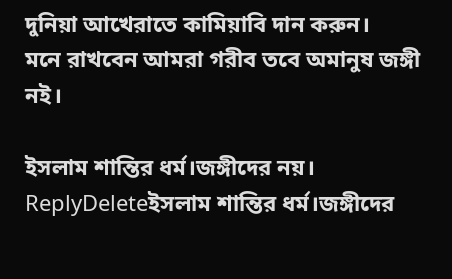দুনিয়া আখেরাতে কামিয়াবি দান করুন।
মনে রাখবেন আমরা গরীব তবে অমানুষ জঙ্গী নই।

ইসলাম শান্তির ধর্ম।জঙ্গীদের নয়।
ReplyDeleteইসলাম শান্তির ধর্ম।জঙ্গীদের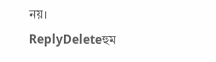নয়।
ReplyDeleteহুম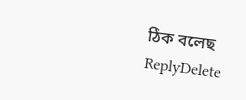ঠিক বলেছ
ReplyDelete